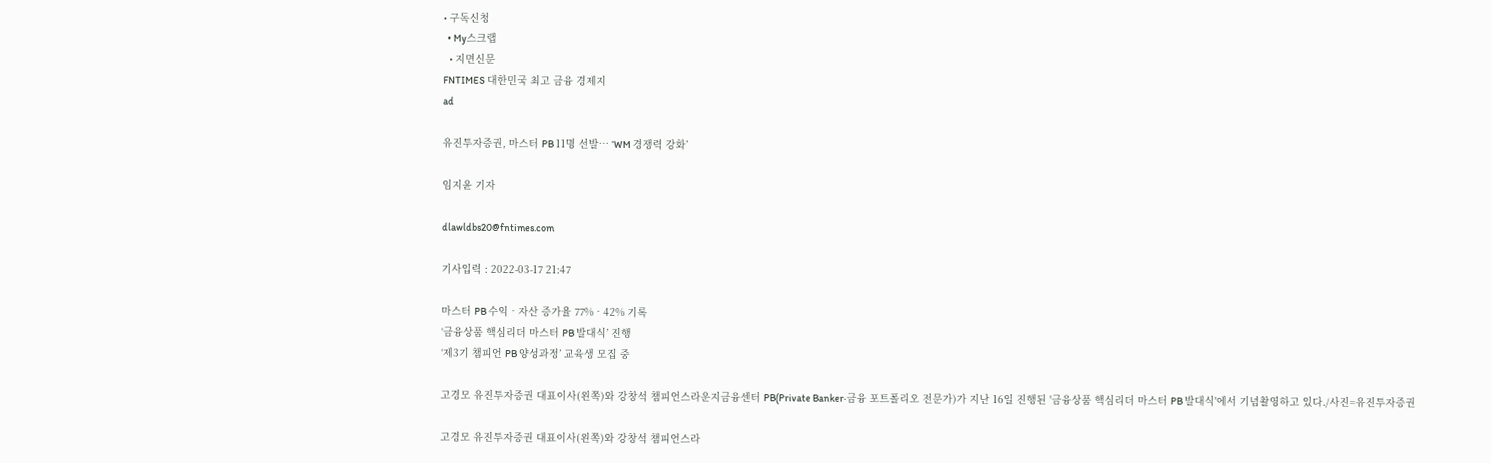• 구독신청
  • My스크랩
  • 지면신문
FNTIMES 대한민국 최고 금융 경제지
ad

유진투자증권, 마스터 PB 11명 선발… ‘WM 경쟁력 강화’

임지윤 기자

dlawldbs20@fntimes.com

기사입력 : 2022-03-17 21:47

마스터 PB 수익‧자산 증가율 77%‧42% 기록
‘금융상품 핵심리더 마스터 PB 발대식’ 진행
‘제3기 챔피언 PB 양성과정’ 교육생 모집 중

고경모 유진투자증권 대표이사(왼쪽)와 강창석 챔피언스라운지금융센터 PB(Private Banker‧금융 포트폴리오 전문가)가 지난 16일 진행된 '금융상품 핵심리더 마스터 PB 발대식'에서 기념촬영하고 있다./사진=유진투자증권

고경모 유진투자증권 대표이사(왼쪽)와 강창석 챔피언스라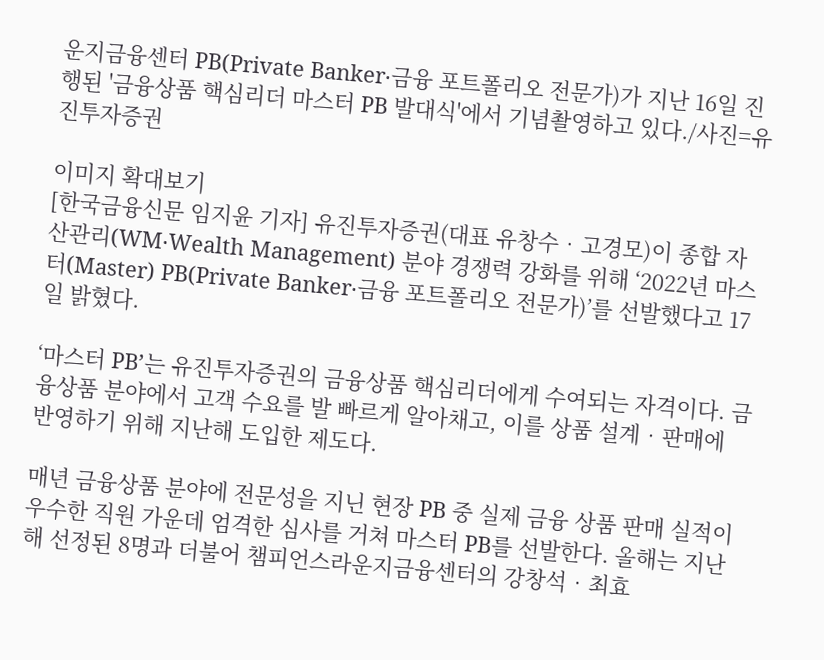운지금융센터 PB(Private Banker‧금융 포트폴리오 전문가)가 지난 16일 진행된 '금융상품 핵심리더 마스터 PB 발대식'에서 기념촬영하고 있다./사진=유진투자증권

이미지 확대보기
[한국금융신문 임지윤 기자] 유진투자증권(대표 유창수‧고경모)이 종합 자산관리(WM‧Wealth Management) 분야 경쟁력 강화를 위해 ‘2022년 마스터(Master) PB(Private Banker‧금융 포트폴리오 전문가)’를 선발했다고 17일 밝혔다.

‘마스터 PB’는 유진투자증권의 금융상품 핵심리더에게 수여되는 자격이다. 금융상품 분야에서 고객 수요를 발 빠르게 알아채고, 이를 상품 설계‧판매에 반영하기 위해 지난해 도입한 제도다.

매년 금융상품 분야에 전문성을 지닌 현장 PB 중 실제 금융 상품 판매 실적이 우수한 직원 가운데 엄격한 심사를 거쳐 마스터 PB를 선발한다. 올해는 지난해 선정된 8명과 더불어 챔피언스라운지금융센터의 강창석‧최효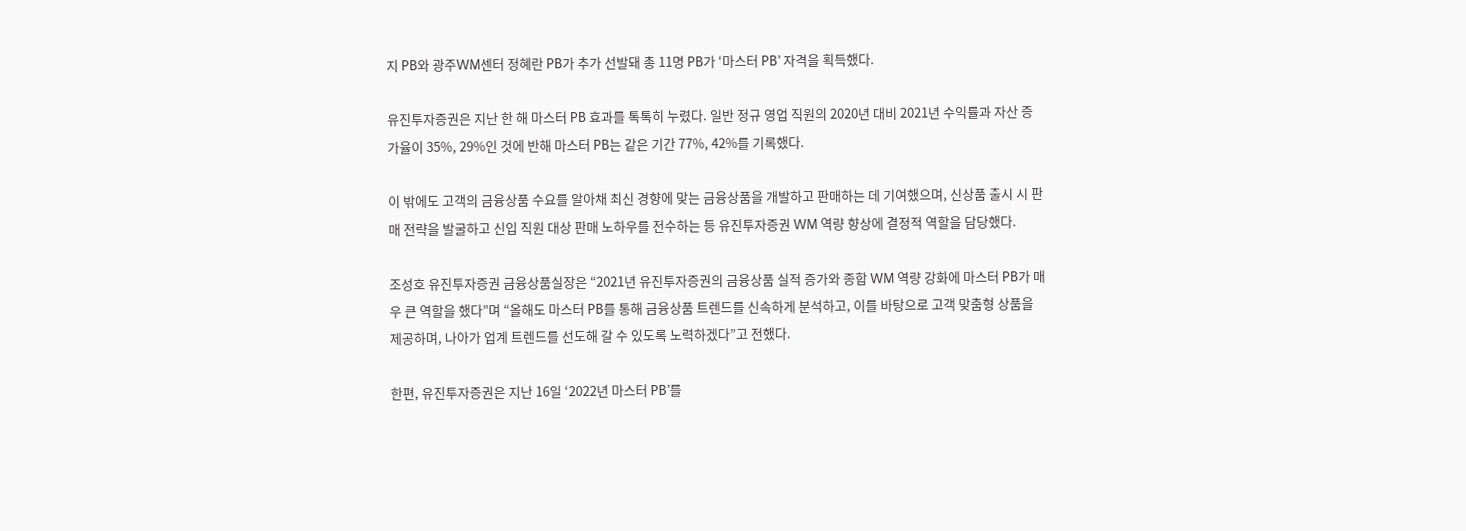지 PB와 광주WM센터 정혜란 PB가 추가 선발돼 총 11명 PB가 ‘마스터 PB’ 자격을 획득했다.

유진투자증권은 지난 한 해 마스터 PB 효과를 톡톡히 누렸다. 일반 정규 영업 직원의 2020년 대비 2021년 수익률과 자산 증가율이 35%, 29%인 것에 반해 마스터 PB는 같은 기간 77%, 42%를 기록했다.

이 밖에도 고객의 금융상품 수요를 알아채 최신 경향에 맞는 금융상품을 개발하고 판매하는 데 기여했으며, 신상품 출시 시 판매 전략을 발굴하고 신입 직원 대상 판매 노하우를 전수하는 등 유진투자증권 WM 역량 향상에 결정적 역할을 담당했다.

조성호 유진투자증권 금융상품실장은 “2021년 유진투자증권의 금융상품 실적 증가와 종합 WM 역량 강화에 마스터 PB가 매우 큰 역할을 했다”며 “올해도 마스터 PB를 통해 금융상품 트렌드를 신속하게 분석하고, 이를 바탕으로 고객 맞춤형 상품을 제공하며, 나아가 업계 트렌드를 선도해 갈 수 있도록 노력하겠다”고 전했다.

한편, 유진투자증권은 지난 16일 ‘2022년 마스터 PB’를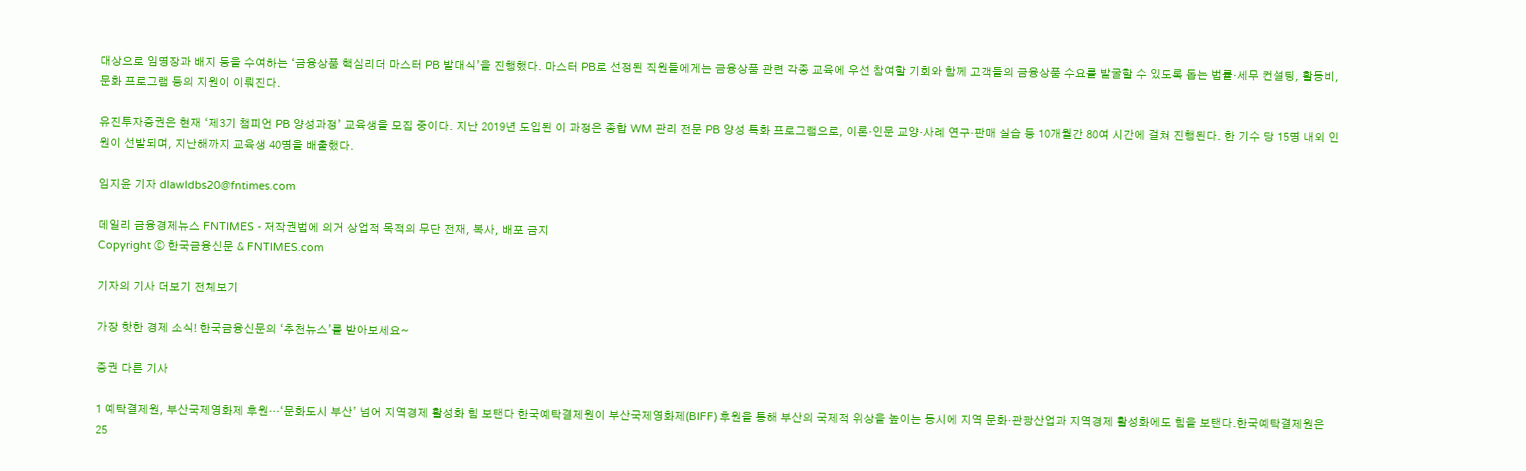대상으로 임명장과 배지 등을 수여하는 ‘금융상품 핵심리더 마스터 PB 발대식’을 진행했다. 마스터 PB로 선정된 직원들에게는 금융상품 관련 각종 교육에 우선 참여할 기회와 함께 고객들의 금융상품 수요를 발굴할 수 있도록 돕는 법률‧세무 컨설팅, 활동비, 문화 프로그램 등의 지원이 이뤄진다.

유진투자증권은 현재 ‘제3기 챔피언 PB 양성과정’ 교육생을 모집 중이다. 지난 2019년 도입된 이 과정은 종합 WM 관리 전문 PB 양성 특화 프로그램으로, 이론‧인문 교양‧사례 연구‧판매 실습 등 10개월간 80여 시간에 걸쳐 진행된다. 한 기수 당 15명 내외 인원이 선발되며, 지난해까지 교육생 40명을 배출했다.

임지윤 기자 dlawldbs20@fntimes.com

데일리 금융경제뉴스 FNTIMES - 저작권법에 의거 상업적 목적의 무단 전재, 복사, 배포 금지
Copyright ⓒ 한국금융신문 & FNTIMES.com

기자의 기사 더보기 전체보기

가장 핫한 경제 소식! 한국금융신문의 ‘추천뉴스’를 받아보세요~

증권 다른 기사

1 예탁결제원, 부산국제영화제 후원…‘문화도시 부산’ 넘어 지역경제 활성화 힘 보탠다 한국예탁결제원이 부산국제영화제(BIFF) 후원을 통해 부산의 국제적 위상을 높이는 동시에 지역 문화·관광산업과 지역경제 활성화에도 힘을 보탠다.한국예탁결제원은 25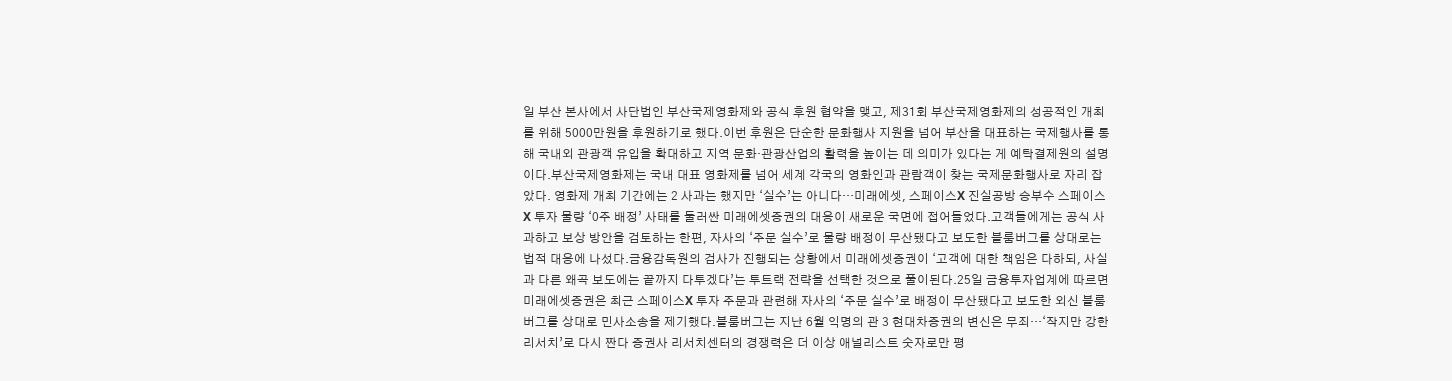일 부산 본사에서 사단법인 부산국제영화제와 공식 후원 협약을 맺고, 제31회 부산국제영화제의 성공적인 개최를 위해 5000만원을 후원하기로 했다.이번 후원은 단순한 문화행사 지원을 넘어 부산을 대표하는 국제행사를 통해 국내외 관광객 유입을 확대하고 지역 문화·관광산업의 활력을 높이는 데 의미가 있다는 게 예탁결제원의 설명이다.부산국제영화제는 국내 대표 영화제를 넘어 세계 각국의 영화인과 관람객이 찾는 국제문화행사로 자리 잡았다. 영화제 개최 기간에는 2 사과는 했지만 ‘실수’는 아니다…미래에셋, 스페이스X 진실공방 승부수 스페이스X 투자 물량 ‘0주 배정’ 사태를 둘러싼 미래에셋증권의 대응이 새로운 국면에 접어들었다.고객들에게는 공식 사과하고 보상 방안을 검토하는 한편, 자사의 ‘주문 실수’로 물량 배정이 무산됐다고 보도한 블룸버그를 상대로는 법적 대응에 나섰다.금융감독원의 검사가 진행되는 상황에서 미래에셋증권이 ‘고객에 대한 책임은 다하되, 사실과 다른 왜곡 보도에는 끝까지 다투겠다’는 투트랙 전략을 선택한 것으로 풀이된다.25일 금융투자업계에 따르면 미래에셋증권은 최근 스페이스X 투자 주문과 관련해 자사의 ‘주문 실수’로 배정이 무산됐다고 보도한 외신 블룸버그를 상대로 민사소송을 제기했다.블룸버그는 지난 6월 익명의 관 3 현대차증권의 변신은 무죄…‘작지만 강한 리서치’로 다시 짠다 증권사 리서치센터의 경쟁력은 더 이상 애널리스트 숫자로만 평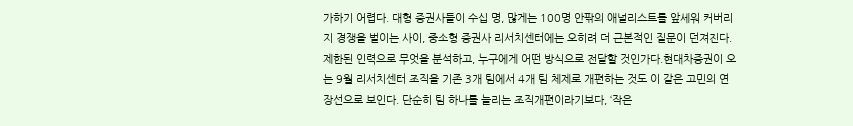가하기 어렵다. 대형 증권사들이 수십 명, 많게는 100명 안팎의 애널리스트를 앞세워 커버리지 경쟁을 벌이는 사이, 중소형 증권사 리서치센터에는 오히려 더 근본적인 질문이 던져진다. 제한된 인력으로 무엇을 분석하고, 누구에게 어떤 방식으로 전달할 것인가다.현대차증권이 오는 9월 리서치센터 조직을 기존 3개 팀에서 4개 팀 체제로 개편하는 것도 이 같은 고민의 연장선으로 보인다. 단순히 팀 하나를 늘리는 조직개편이라기보다, ‘작은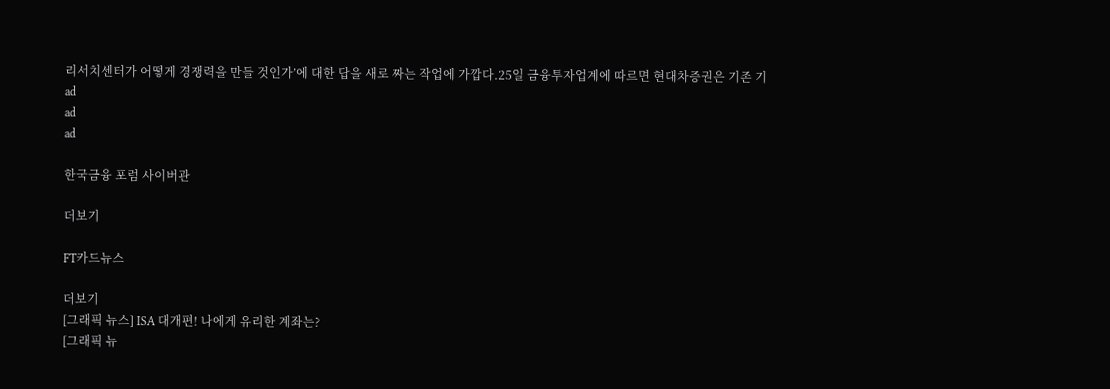리서치센터가 어떻게 경쟁력을 만들 것인가’에 대한 답을 새로 짜는 작업에 가깝다.25일 금융투자업계에 따르면 현대차증권은 기존 기
ad
ad
ad

한국금융 포럼 사이버관

더보기

FT카드뉴스

더보기
[그래픽 뉴스] ISA 대개편! 나에게 유리한 계좌는?
[그래픽 뉴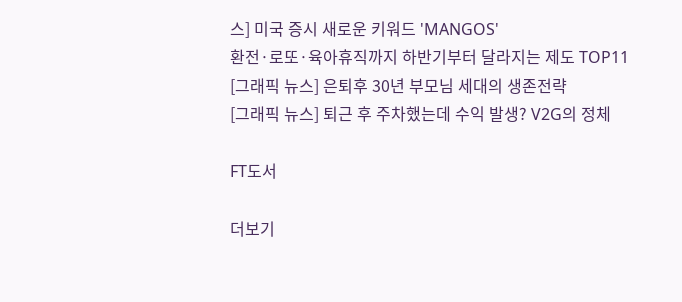스] 미국 증시 새로운 키워드 'MANGOS'
환전·로또·육아휴직까지 하반기부터 달라지는 제도 TOP11
[그래픽 뉴스] 은퇴후 30년 부모님 세대의 생존전략
[그래픽 뉴스] 퇴근 후 주차했는데 수익 발생? V2G의 정체

FT도서

더보기